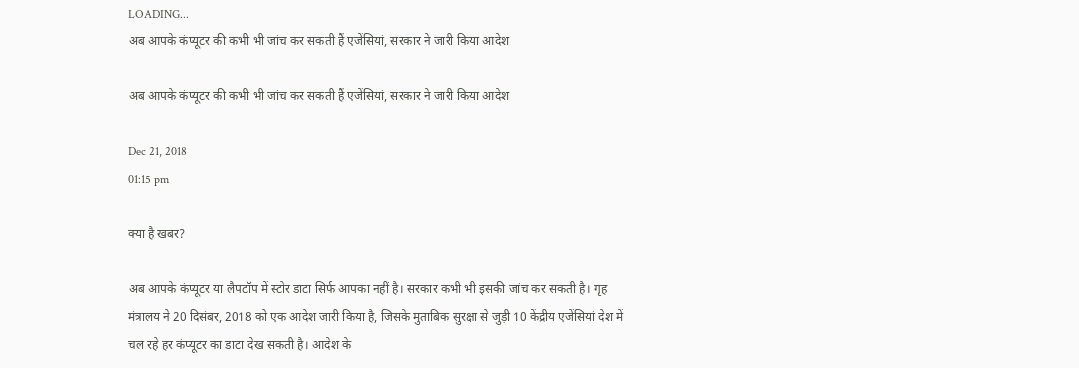LOADING...
अब आपके कंप्यूटर की कभी भी जांच कर सकती हैं एजेंसियां, सरकार ने जारी किया आदेश

अब आपके कंप्यूटर की कभी भी जांच कर सकती हैं एजेंसियां, सरकार ने जारी किया आदेश

Dec 21, 2018
01:15 pm

क्या है खबर?

अब आपके कंप्यूटर या लैपटॉप में स्टोर डाटा सिर्फ आपका नहीं है। सरकार कभी भी इसकी जांच कर सकती है। गृह मंत्रालय ने 20 दिसंबर, 2018 को एक आदेश जारी किया है, जिसके मुताबिक सुरक्षा से जुड़ी 10 केंद्रीय एजेंसियां देश में चल रहे हर कंप्यूटर का डाटा देख सकती है। आदेश के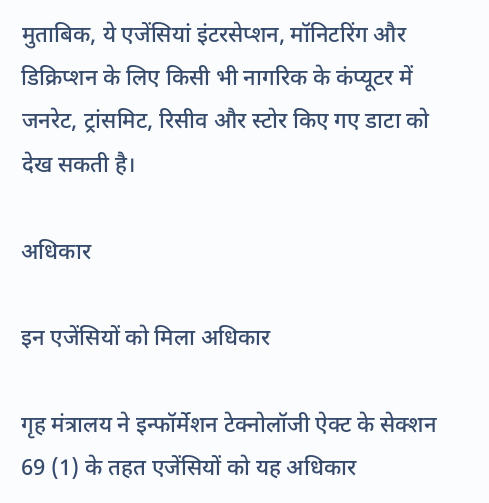मुताबिक, ये एजेंसियां इंटरसेप्शन, मॉनिटरिंग और डिक्रिप्शन के लिए किसी भी नागरिक के कंप्यूटर में जनरेट, ट्रांसमिट, रिसीव और स्टोर किए गए डाटा को देख सकती है।

अधिकार

इन एजेंसियों को मिला अधिकार

गृह मंत्रालय ने इन्फॉर्मेशन टेक्नोलॉजी ऐक्ट के सेक्शन 69 (1) के तहत एजेंसियों को यह अधिकार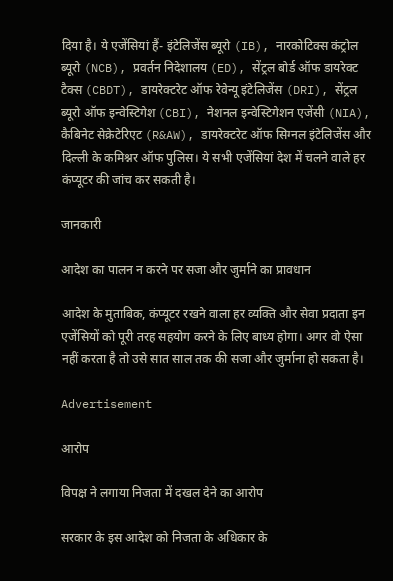दिया है। ये एजेंसियां हैं- इंटेलिजेंस ब्यूरो (IB), नारकोटिक्स कंट्रोल ब्यूरो (NCB), प्रवर्तन निदेशालय (ED), सेंट्रल बोर्ड ऑफ डायरेक्ट टैक्स (CBDT), डायरेक्टरेट ऑफ रेवेन्यू इंटेलिजेंस (DRI), सेंट्रल ब्यूरो ऑफ इन्वेस्टिगेश (CBI), नेशनल इन्वेस्टिगेशन एजेंसी (NIA), कैबिनेट सेक्रेटेरिएट (R&AW), डायरेक्टरेट ऑफ सिग्नल इंटेलिजेंस और दिल्ली के कमिश्नर ऑफ पुलिस। ये सभी एजेंसियां देश में चलने वाले हर कंप्यूटर की जांच कर सकती है।

जानकारी

आदेश का पालन न करने पर सजा और जुर्माने का प्रावधान

आदेश के मुताबिक, कंप्यूटर रखने वाला हर व्यक्ति और सेवा प्रदाता इन एजेंसियों को पूरी तरह सहयोग करने के लिए बाध्य होगा। अगर वो ऐसा नहीं करता है तो उसे सात साल तक की सजा और जुर्माना हो सकता है।

Advertisement

आरोप

विपक्ष ने लगाया निजता में दखल देने का आरोप

सरकार के इस आदेश को निजता के अधिकार के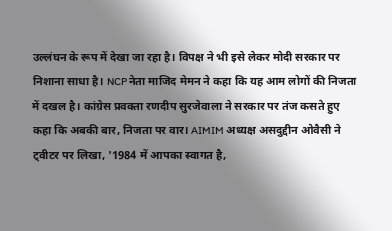उल्लंघन के रूप में देखा जा रहा है। विपक्ष ने भी इसे लेकर मोदी सरकार पर निशाना साधा है। NCP नेता माजिद मेमन ने कहा कि यह आम लोगों की निजता में दखल है। कांग्रेस प्रवक्ता रणदीप सुरजेवाला ने सरकार पर तंज कसते हुए कहा कि अबकी बार, निजता पर वार। AIMIM अध्यक्ष असदुद्दीन ओवैसी ने ट्वीटर पर लिखा, '1984 में आपका स्वागत है,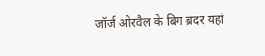जॉर्ज ओरवैल के बिग ब्रदर यहां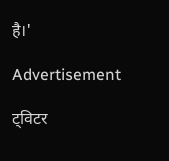है।'

Advertisement

ट्विटर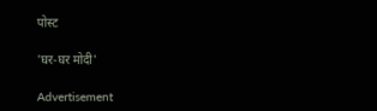पोस्ट

'घर-घर मोदी'

Advertisement